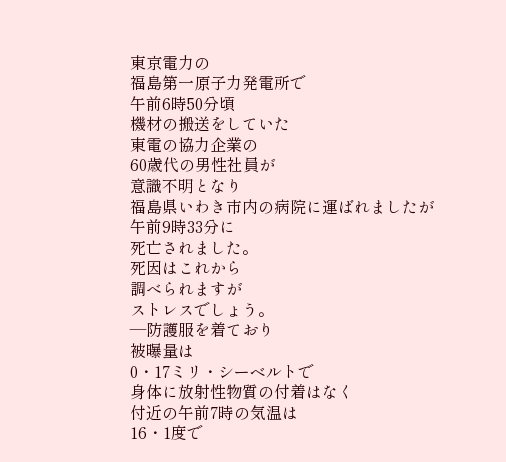東京電力の
福島第一原子力発電所で
午前6時50分頃
機材の搬送をしていた
東電の協力企業の
60歳代の男性社員が
意識不明となり
福島県いわき市内の病院に運ばれましたが
午前9時33分に
死亡されました。
死因はこれから
調べられますが
ストレスでしょう。
―防護服を着ており
被曝量は
0・17ミリ・シーベルトで
身体に放射性物質の付着はなく
付近の午前7時の気温は
16・1度で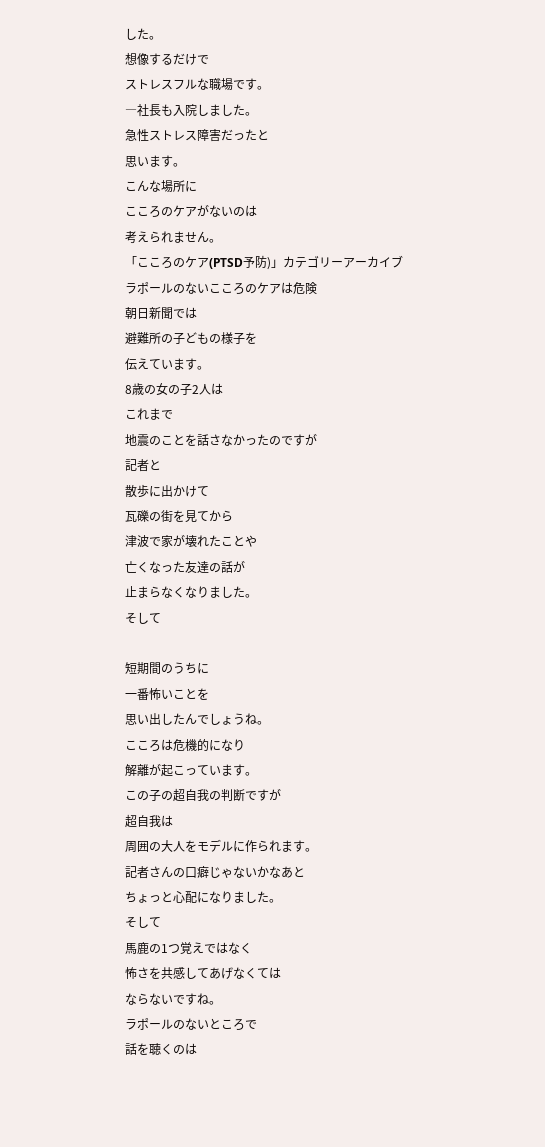した。
想像するだけで
ストレスフルな職場です。
―社長も入院しました。
急性ストレス障害だったと
思います。
こんな場所に
こころのケアがないのは
考えられません。
「こころのケア(PTSD予防)」カテゴリーアーカイブ
ラポールのないこころのケアは危険
朝日新聞では
避難所の子どもの様子を
伝えています。
8歳の女の子2人は
これまで
地震のことを話さなかったのですが
記者と
散歩に出かけて
瓦礫の街を見てから
津波で家が壊れたことや
亡くなった友達の話が
止まらなくなりました。
そして

短期間のうちに
一番怖いことを
思い出したんでしょうね。
こころは危機的になり
解離が起こっています。
この子の超自我の判断ですが
超自我は
周囲の大人をモデルに作られます。
記者さんの口癖じゃないかなあと
ちょっと心配になりました。
そして
馬鹿の1つ覚えではなく
怖さを共感してあげなくては
ならないですね。
ラポールのないところで
話を聴くのは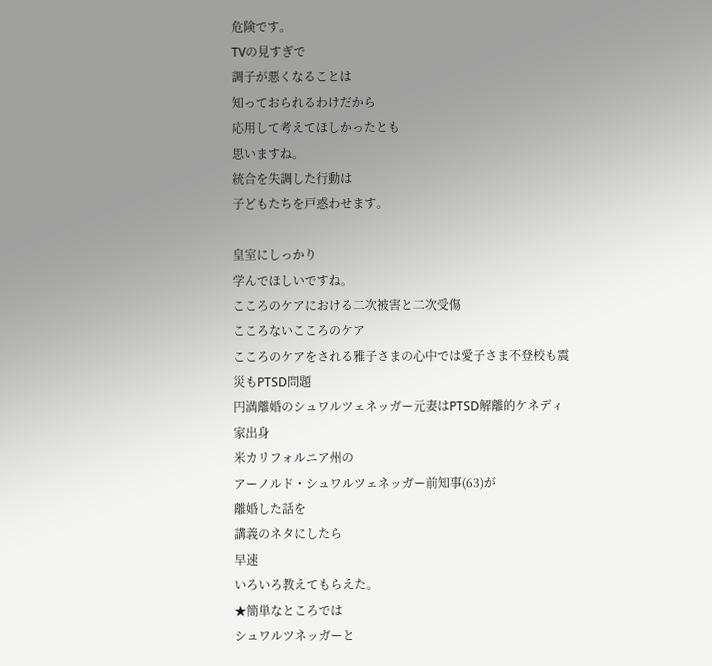危険です。
TVの見すぎで
調子が悪くなることは
知っておられるわけだから
応用して考えてほしかったとも
思いますね。
統合を失調した行動は
子どもたちを戸惑わせます。

皇室にしっかり
学んでほしいですね。
こころのケアにおける二次被害と二次受傷
こころないこころのケア
こころのケアをされる雅子さまの心中では愛子さま不登校も震災もPTSD問題
円満離婚のシュワルツェネッガー元妻はPTSD解離的ケネディ家出身
米カリフォルニア州の
アーノルド・シュワルツェネッガー前知事(63)が
離婚した話を
講義のネタにしたら
早速
いろいろ教えてもらえた。
★簡単なところでは
シュワルツネッガーと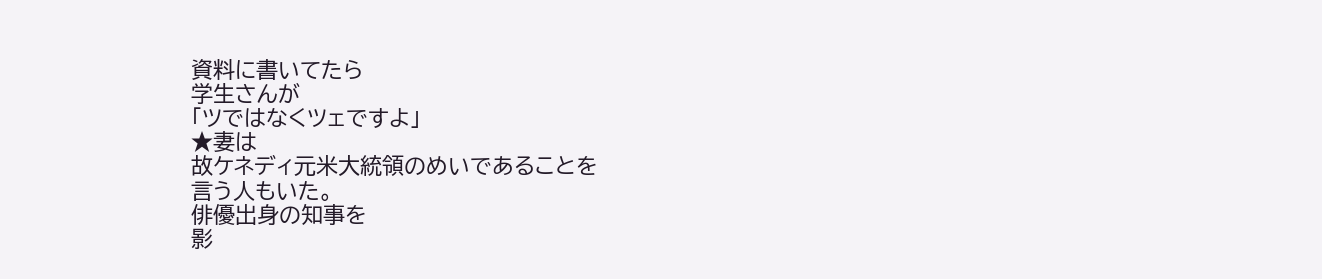資料に書いてたら
学生さんが
「ツではなくツェですよ」
★妻は
故ケネディ元米大統領のめいであることを
言う人もいた。
俳優出身の知事を
影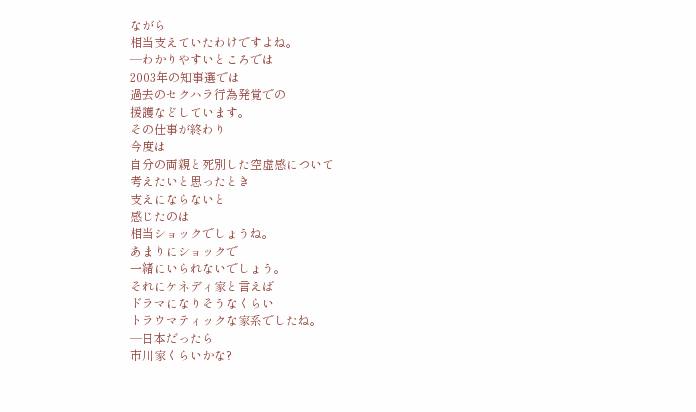ながら
相当支えていたわけですよね。
―わかりやすいところでは
2003年の知事選では
過去のセクハラ行為発覚での
援護などしています。
その仕事が終わり
今度は
自分の両親と死別した空虚感について
考えたいと思ったとき
支えにならないと
感じたのは
相当ショックでしょうね。
あまりにショックで
一緒にいられないでしょう。
それにケネディ家と言えば
ドラマになりそうなくらい
トラウマティックな家系でしたね。
―日本だったら
市川家くらいかな?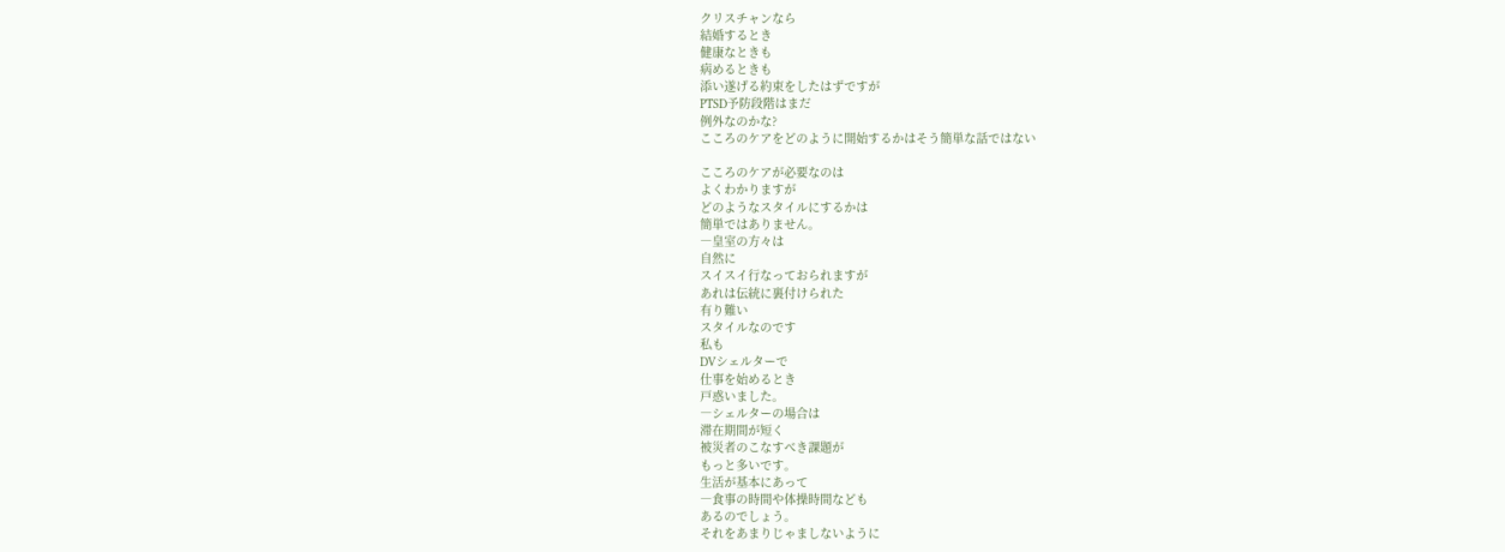クリスチャンなら
結婚するとき
健康なときも
病めるときも
添い遂げる約束をしたはずですが
PTSD予防段階はまだ
例外なのかな?
こころのケアをどのように開始するかはそう簡単な話ではない

こころのケアが必要なのは
よくわかりますが
どのようなスタイルにするかは
簡単ではありません。
―皇室の方々は
自然に
スイスイ行なっておられますが
あれは伝統に裏付けられた
有り難い
スタイルなのです
私も
DVシェルターで
仕事を始めるとき
戸惑いました。
―シェルターの場合は
滞在期間が短く
被災者のこなすべき課題が
もっと多いです。
生活が基本にあって
―食事の時間や体操時間なども
あるのでしょう。
それをあまりじゃましないように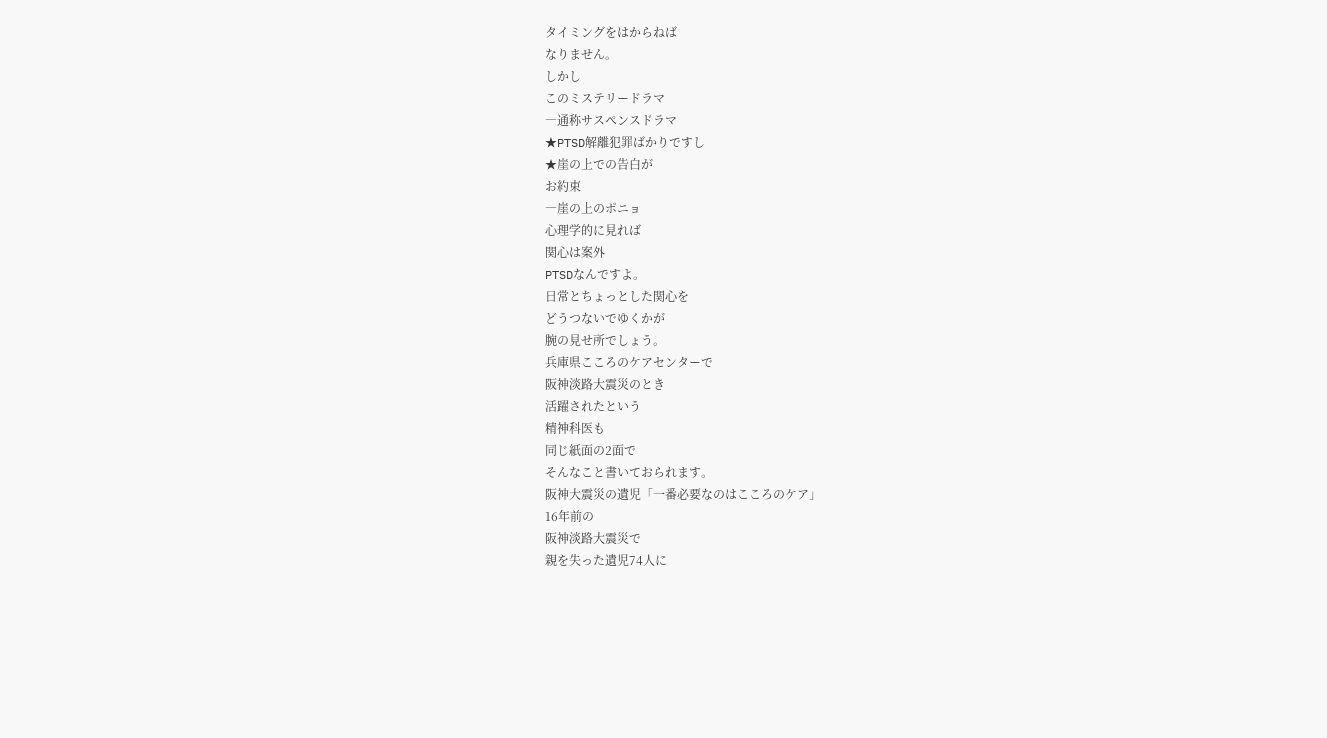タイミングをはからねば
なりません。
しかし
このミステリードラマ
―通称サスペンスドラマ
★PTSD解離犯罪ばかりですし
★崖の上での告白が
お約束
―崖の上のポニョ
心理学的に見れば
関心は案外
PTSDなんですよ。
日常とちょっとした関心を
どうつないでゆくかが
腕の見せ所でしょう。
兵庫県こころのケアセンターで
阪神淡路大震災のとき
活躍されたという
精神科医も
同じ紙面の2面で
そんなこと書いておられます。
阪神大震災の遺児「一番必要なのはこころのケア」
16年前の
阪神淡路大震災で
親を失った遺児74人に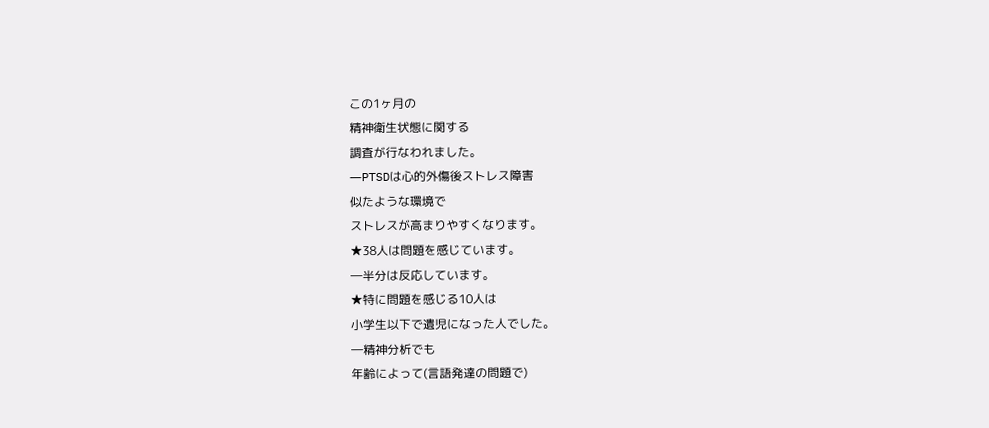この1ヶ月の
精神衛生状態に関する
調査が行なわれました。
―PTSDは心的外傷後ストレス障害
似たような環境で
ストレスが高まりやすくなります。
★38人は問題を感じています。
―半分は反応しています。
★特に問題を感じる10人は
小学生以下で遺児になった人でした。
―精神分析でも
年齢によって(言語発達の問題で)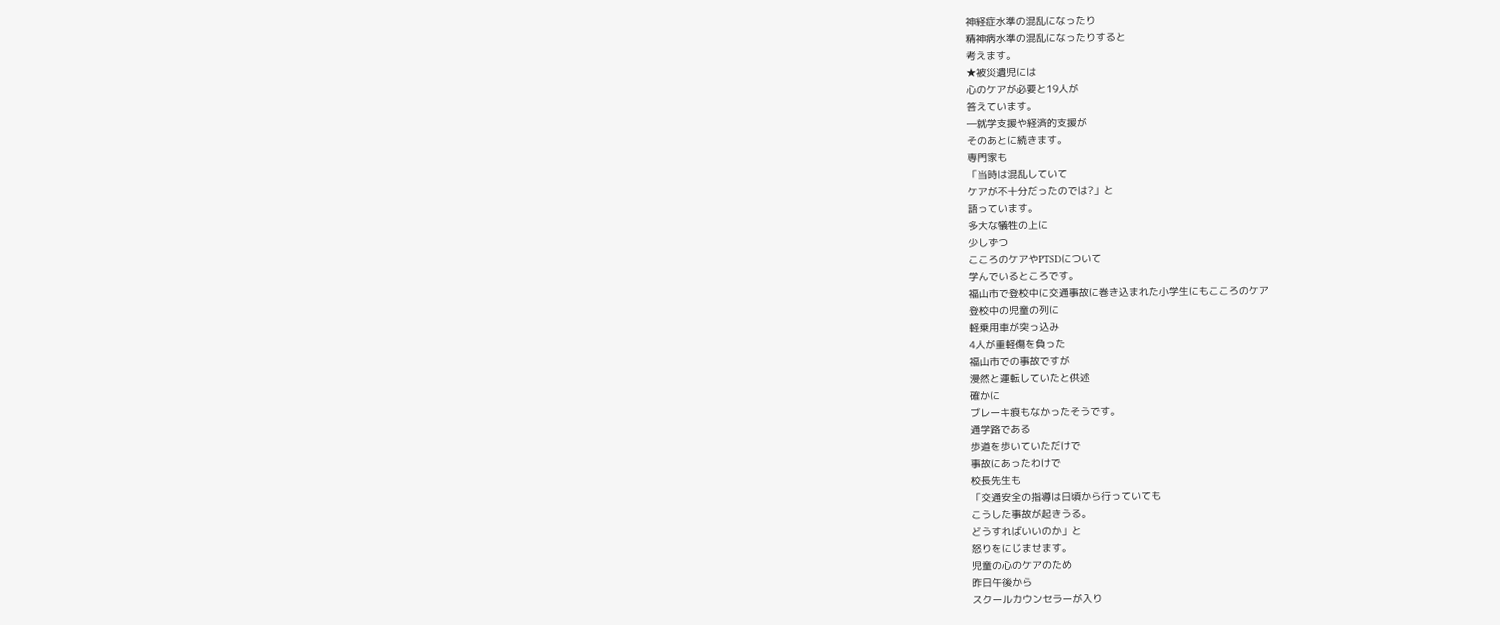神経症水準の混乱になったり
精神病水準の混乱になったりすると
考えます。
★被災遺児には
心のケアが必要と19人が
答えています。
―就学支援や経済的支援が
そのあとに続きます。
専門家も
「当時は混乱していて
ケアが不十分だったのでは?」と
語っています。
多大な犠牲の上に
少しずつ
こころのケアやPTSDについて
学んでいるところです。
福山市で登校中に交通事故に巻き込まれた小学生にもこころのケア
登校中の児童の列に
軽乗用車が突っ込み
4人が重軽傷を負った
福山市での事故ですが
漫然と運転していたと供述
確かに
ブレーキ痕もなかったそうです。
通学路である
歩道を歩いていただけで
事故にあったわけで
校長先生も
「交通安全の指導は日頃から行っていても
こうした事故が起きうる。
どうすればいいのか」と
怒りをにじませます。
児童の心のケアのため
昨日午後から
スクールカウンセラーが入り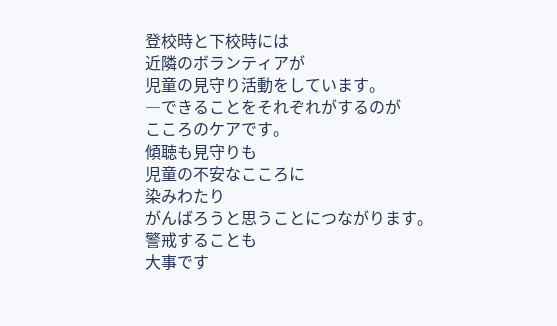登校時と下校時には
近隣のボランティアが
児童の見守り活動をしています。
―できることをそれぞれがするのが
こころのケアです。
傾聴も見守りも
児童の不安なこころに
染みわたり
がんばろうと思うことにつながります。
警戒することも
大事です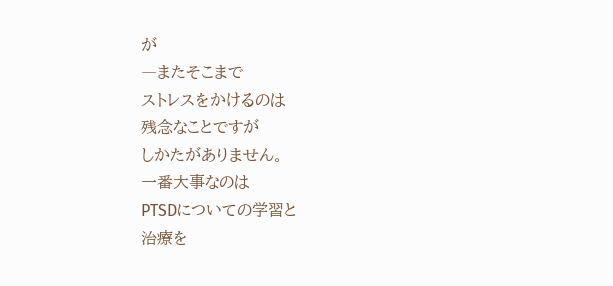が
―またそこまで
ストレスをかけるのは
残念なことですが
しかたがありません。
一番大事なのは
PTSDについての学習と
治療を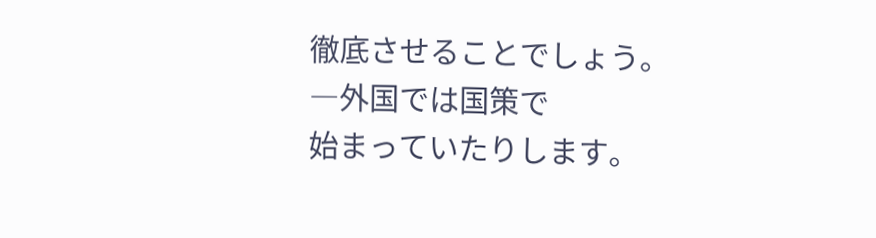徹底させることでしょう。
―外国では国策で
始まっていたりします。